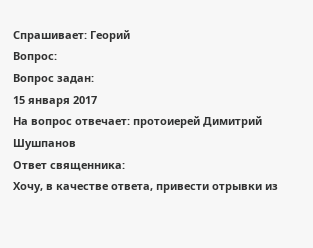Спрашивает: Георий
Вопрос:
Вопрос задан:
15 января 2017
На вопрос отвечает: протоиерей Димитрий Шушпанов
Ответ священника:
Хочу, в качестве ответа, привести отрывки из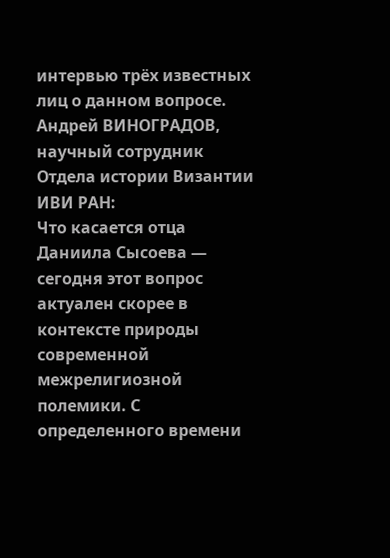интервью трёх известных лиц о данном вопросе.
Андрей ВИНОГРАДОВ, научный сотрудник Отдела истории Византии ИВИ РАН:
Что касается отца Даниила Сысоева — сегодня этот вопрос актуален скорее в контексте природы современной межрелигиозной полемики. С определенного времени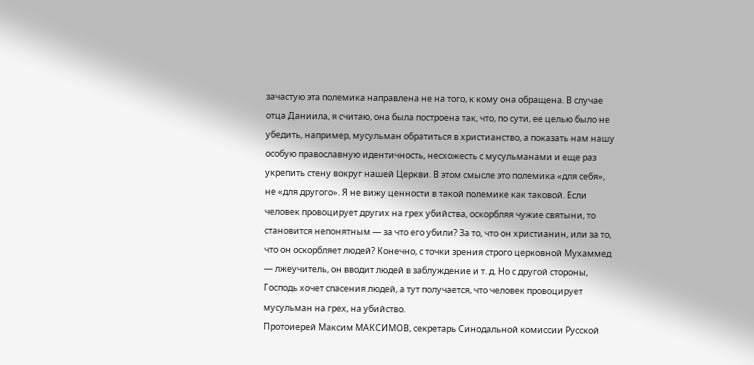зачастую эта полемика направлена не на того, к кому она обращена. В случае отца Даниила, я считаю, она была построена так, что, по сути, ее целью было не убедить, например, мусульман обратиться в христианство, а показать нам нашу особую православную идентичность, несхожесть с мусульманами и еще раз укрепить стену вокруг нашей Церкви. В этом смысле это полемика «для себя», не «для другого». Я не вижу ценности в такой полемике как таковой. Если человек провоцирует других на грех убийства, оскорбляя чужие святыни, то становится непонятным — за что его убили? За то, что он христианин, или за то, что он оскорбляет людей? Конечно, с точки зрения строго церковной Мухаммед — лжеучитель, он вводит людей в заблуждение и т. д. Но с другой стороны, Господь хочет спасения людей, а тут получается, что человек провоцирует мусульман на грех, на убийство.
Протоиерей Максим МАКСИМОВ, секретарь Синодальной комиссии Русской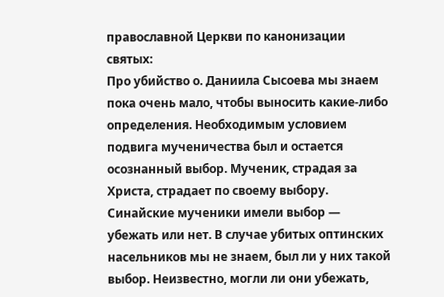православной Церкви по канонизации святых:
Про убийство о. Даниила Сысоева мы знаем пока очень мало, чтобы выносить какие-либо определения. Необходимым условием подвига мученичества был и остается осознанный выбор. Мученик, страдая за Христа, страдает по своему выбору. Синайские мученики имели выбор — убежать или нет. В случае убитых оптинских насельников мы не знаем, был ли у них такой выбор. Неизвестно, могли ли они убежать,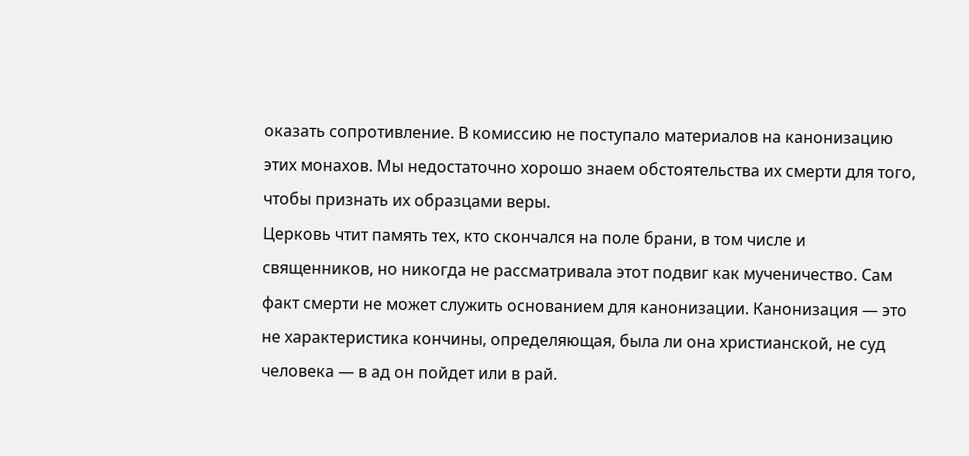оказать сопротивление. В комиссию не поступало материалов на канонизацию этих монахов. Мы недостаточно хорошо знаем обстоятельства их смерти для того, чтобы признать их образцами веры.
Церковь чтит память тех, кто скончался на поле брани, в том числе и священников, но никогда не рассматривала этот подвиг как мученичество. Сам факт смерти не может служить основанием для канонизации. Канонизация — это не характеристика кончины, определяющая, была ли она христианской, не суд человека — в ад он пойдет или в рай.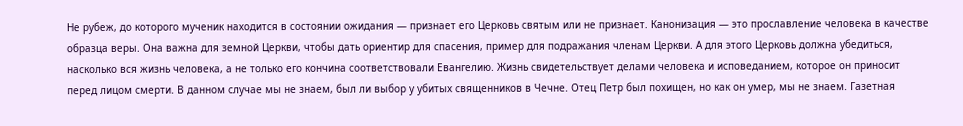Не рубеж, до которого мученик находится в состоянии ожидания — признает его Церковь святым или не признает. Канонизация — это прославление человека в качестве образца веры. Она важна для земной Церкви, чтобы дать ориентир для спасения, пример для подражания членам Церкви. А для этого Церковь должна убедиться, насколько вся жизнь человека, а не только его кончина соответствовали Евангелию. Жизнь свидетельствует делами человека и исповеданием, которое он приносит перед лицом смерти. В данном случае мы не знаем, был ли выбор у убитых священников в Чечне. Отец Петр был похищен, но как он умер, мы не знаем. Газетная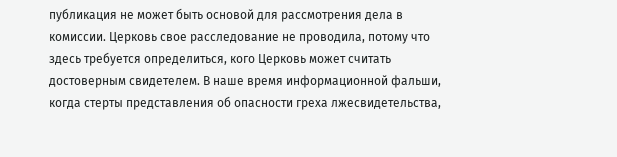публикация не может быть основой для рассмотрения дела в комиссии. Церковь свое расследование не проводила, потому что здесь требуется определиться, кого Церковь может считать достоверным свидетелем. В наше время информационной фальши, когда стерты представления об опасности греха лжесвидетельства,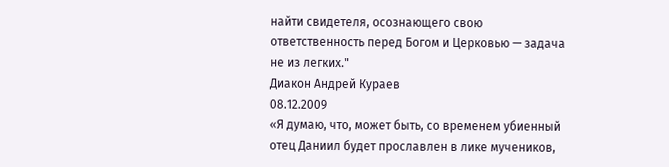найти свидетеля, осознающего свою ответственность перед Богом и Церковью — задача не из легких."
Диакон Андрей Кураев
08.12.2009
«Я думаю, что, может быть, со временем убиенный отец Даниил будет прославлен в лике мучеников,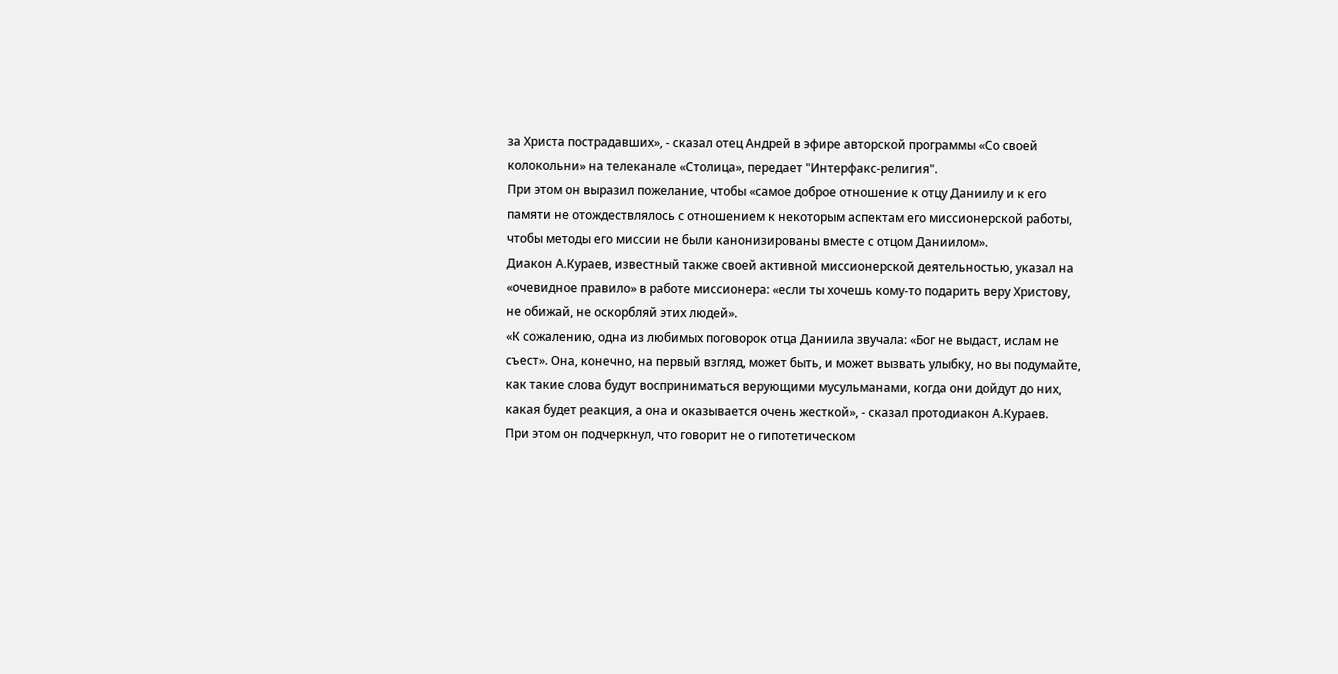за Христа пострадавших», - сказал отец Андрей в эфире авторской программы «Со своей колокольни» на телеканале «Столица», передает "Интерфакс-религия".
При этом он выразил пожелание, чтобы «самое доброе отношение к отцу Даниилу и к его памяти не отождествлялось с отношением к некоторым аспектам его миссионерской работы, чтобы методы его миссии не были канонизированы вместе с отцом Даниилом».
Диакон А.Кураев, известный также своей активной миссионерской деятельностью, указал на «очевидное правило» в работе миссионера: «если ты хочешь кому-то подарить веру Христову, не обижай, не оскорбляй этих людей».
«К сожалению, одна из любимых поговорок отца Даниила звучала: «Бог не выдаст, ислам не съест». Она, конечно, на первый взгляд, может быть, и может вызвать улыбку, но вы подумайте, как такие слова будут восприниматься верующими мусульманами, когда они дойдут до них, какая будет реакция, а она и оказывается очень жесткой», - сказал протодиакон А.Кураев.
При этом он подчеркнул, что говорит не о гипотетическом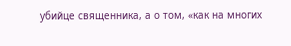убийце священника, а о том, «как на многих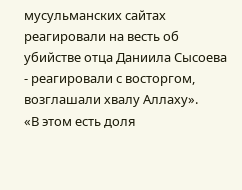мусульманских сайтах реагировали на весть об убийстве отца Даниила Сысоева - реагировали с восторгом, возглашали хвалу Аллаху».
«В этом есть доля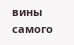вины самого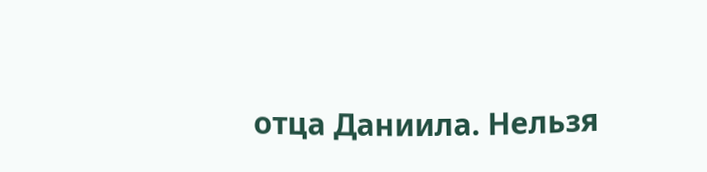отца Даниила. Нельзя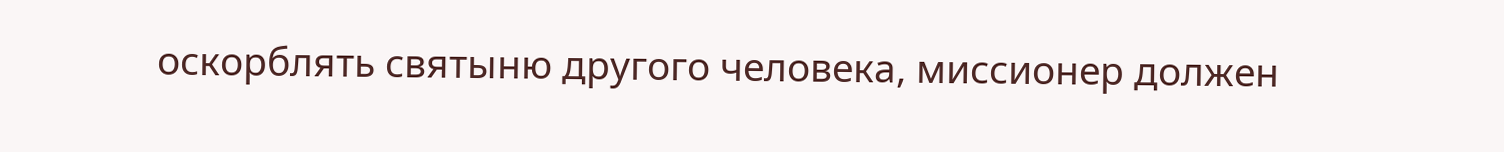оскорблять святыню другого человека, миссионер должен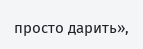просто дарить»,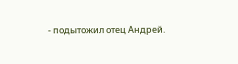- подытожил отец Андрей.